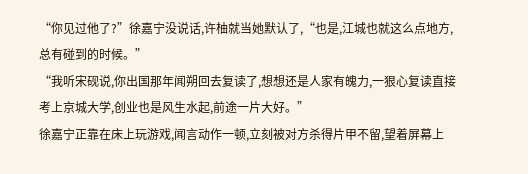“你见过他了?”徐嘉宁没说话,许柚就当她默认了,“也是,江城也就这么点地方,总有碰到的时候。”
“我听宋砚说,你出国那年闻朔回去复读了,想想还是人家有魄力,一狠心复读直接考上京城大学,创业也是风生水起,前途一片大好。”
徐嘉宁正靠在床上玩游戏,闻言动作一顿,立刻被对方杀得片甲不留,望着屏幕上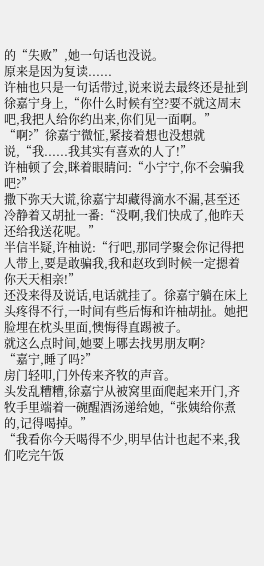的“失败”,她一句话也没说。
原来是因为复读......
许柚也只是一句话带过,说来说去最终还是扯到徐嘉宁身上,“你什么时候有空?要不就这周末吧,我把人给你约出来,你们见一面啊。”
“啊?”徐嘉宁微怔,紧接着想也没想就说,“我......我其实有喜欢的人了!”
许柚顿了会,眯着眼睛问:“小宁宁,你不会骗我吧?”
撒下弥天大谎,徐嘉宁却藏得滴水不漏,甚至还冷静着又胡扯一番:“没啊,我们快成了,他昨天还给我送花呢。”
半信半疑,许柚说:“行吧,那同学聚会你记得把人带上,要是敢骗我,我和赵玫到时候一定摁着你天天相亲!”
还没来得及说话,电话就挂了。徐嘉宁躺在床上头疼得不行,一时间有些后悔和许柚胡扯。她把脸埋在枕头里面,懊悔得直踢被子。
就这么点时间,她要上哪去找男朋友啊?
“嘉宁,睡了吗?”
房门轻叩,门外传来齐牧的声音。
头发乱糟糟,徐嘉宁从被窝里面爬起来开门,齐牧手里端着一碗醒酒汤递给她,“张姨给你煮的,记得喝掉。”
“我看你今天喝得不少,明早估计也起不来,我们吃完午饭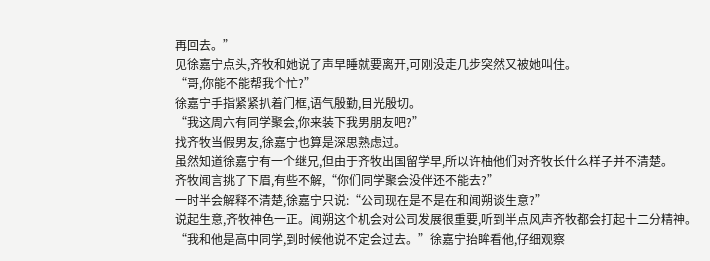再回去。”
见徐嘉宁点头,齐牧和她说了声早睡就要离开,可刚没走几步突然又被她叫住。
“哥,你能不能帮我个忙?”
徐嘉宁手指紧紧扒着门框,语气殷勤,目光殷切。
“我这周六有同学聚会,你来装下我男朋友吧?”
找齐牧当假男友,徐嘉宁也算是深思熟虑过。
虽然知道徐嘉宁有一个继兄,但由于齐牧出国留学早,所以许柚他们对齐牧长什么样子并不清楚。
齐牧闻言挑了下眉,有些不解,“你们同学聚会没伴还不能去?”
一时半会解释不清楚,徐嘉宁只说:“公司现在是不是在和闻朔谈生意?”
说起生意,齐牧神色一正。闻朔这个机会对公司发展很重要,听到半点风声齐牧都会打起十二分精神。
“我和他是高中同学,到时候他说不定会过去。”徐嘉宁抬眸看他,仔细观察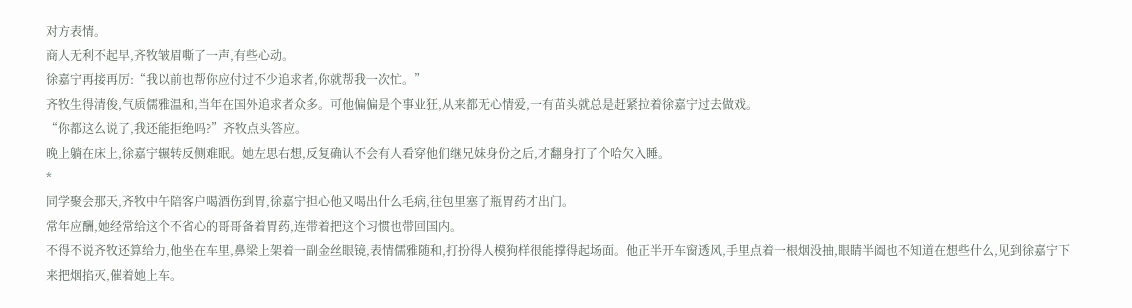对方表情。
商人无利不起早,齐牧皱眉嘶了一声,有些心动。
徐嘉宁再接再厉:“我以前也帮你应付过不少追求者,你就帮我一次忙。”
齐牧生得清俊,气质儒雅温和,当年在国外追求者众多。可他偏偏是个事业狂,从来都无心情爱,一有苗头就总是赶紧拉着徐嘉宁过去做戏。
“你都这么说了,我还能拒绝吗?”齐牧点头答应。
晚上躺在床上,徐嘉宁辗转反侧难眠。她左思右想,反复确认不会有人看穿他们继兄妹身份之后,才翻身打了个哈欠入睡。
*
同学聚会那天,齐牧中午陪客户喝酒伤到胃,徐嘉宁担心他又喝出什么毛病,往包里塞了瓶胃药才出门。
常年应酬,她经常给这个不省心的哥哥备着胃药,连带着把这个习惯也带回国内。
不得不说齐牧还算给力,他坐在车里,鼻梁上架着一副金丝眼镜,表情儒雅随和,打扮得人模狗样很能撑得起场面。他正半开车窗透风,手里点着一根烟没抽,眼睛半阖也不知道在想些什么,见到徐嘉宁下来把烟掐灭,催着她上车。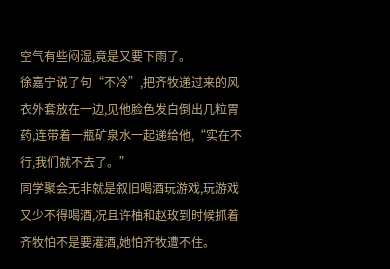空气有些闷湿,竟是又要下雨了。
徐嘉宁说了句“不冷”,把齐牧递过来的风衣外套放在一边,见他脸色发白倒出几粒胃药,连带着一瓶矿泉水一起递给他,“实在不行,我们就不去了。”
同学聚会无非就是叙旧喝酒玩游戏,玩游戏又少不得喝酒,况且许柚和赵玫到时候抓着齐牧怕不是要灌酒,她怕齐牧遭不住。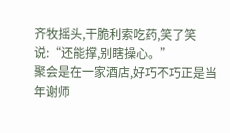齐牧摇头,干脆利索吃药,笑了笑说:“还能撑,别瞎操心。”
聚会是在一家酒店,好巧不巧正是当年谢师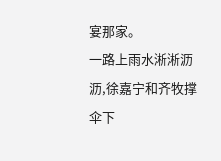宴那家。
一路上雨水淅淅沥沥,徐嘉宁和齐牧撑伞下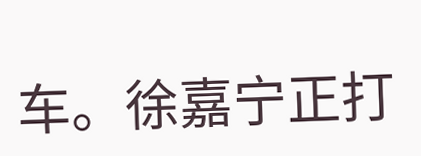车。徐嘉宁正打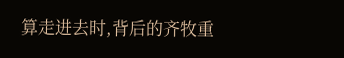算走进去时,背后的齐牧重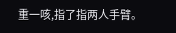重一咳,指了指两人手臂。